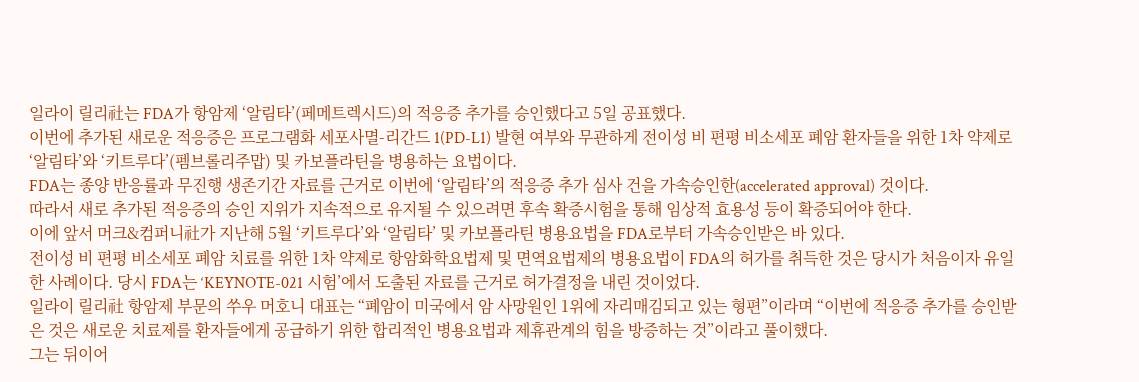일라이 릴리社는 FDA가 항암제 ‘알림타’(페메트렉시드)의 적응증 추가를 승인했다고 5일 공표했다.
이번에 추가된 새로운 적응증은 프로그램화 세포사멸-리간드 1(PD-L1) 발현 여부와 무관하게 전이성 비 편평 비소세포 폐암 환자들을 위한 1차 약제로 ‘알림타’와 ‘키트루다’(펨브롤리주맙) 및 카보플라틴을 병용하는 요법이다.
FDA는 종양 반응률과 무진행 생존기간 자료를 근거로 이번에 ‘알림타’의 적응증 추가 심사 건을 가속승인한(accelerated approval) 것이다.
따라서 새로 추가된 적응증의 승인 지위가 지속적으로 유지될 수 있으려면 후속 확증시험을 통해 임상적 효용성 등이 확증되어야 한다.
이에 앞서 머크&컴퍼니社가 지난해 5월 ‘키트루다’와 ‘알림타’ 및 카보플라틴 병용요법을 FDA로부터 가속승인받은 바 있다.
전이성 비 편평 비소세포 폐암 치료를 위한 1차 약제로 항암화학요법제 및 면역요법제의 병용요법이 FDA의 허가를 취득한 것은 당시가 처음이자 유일한 사례이다. 당시 FDA는 ‘KEYNOTE-021 시험’에서 도출된 자료를 근거로 허가결정을 내린 것이었다.
일라이 릴리社 항암제 부문의 쑤우 머호니 대표는 “폐암이 미국에서 암 사망원인 1위에 자리매김되고 있는 형편”이라며 “이번에 적응증 추가를 승인받은 것은 새로운 치료제를 환자들에게 공급하기 위한 합리적인 병용요법과 제휴관계의 힘을 방증하는 것”이라고 풀이했다.
그는 뒤이어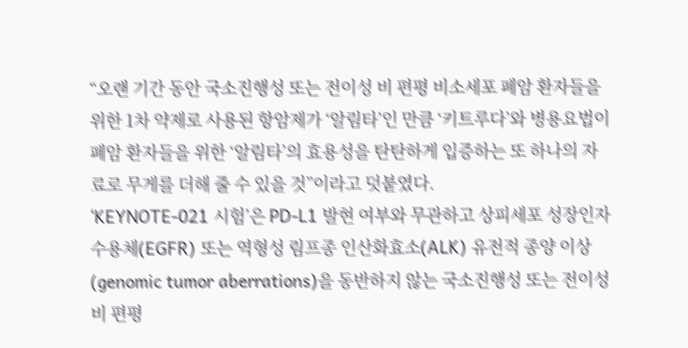“오랜 기간 동안 국소진행성 또는 전이성 비 편평 비소세포 폐암 환자들을 위한 1차 약제로 사용된 항암제가 ‘알림타’인 만큼 ‘키트루다’와 병용요법이 폐암 환자들을 위한 ‘알림타’의 효용성을 탄탄하게 입증하는 또 하나의 자료로 무게를 더해 줄 수 있을 것”이라고 덧붙였다.
‘KEYNOTE-021 시험’은 PD-L1 발현 여부와 무관하고 상피세포 성장인자 수용체(EGFR) 또는 역형성 림프종 인산화효소(ALK) 유전적 종양 이상(genomic tumor aberrations)을 동반하지 않는 국소진행성 또는 전이성 비 편평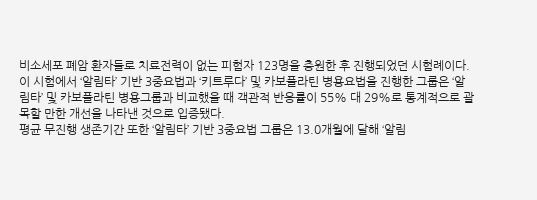비소세포 폐암 환자들로 치료전력이 없는 피험자 123명을 충원한 후 진행되었던 시험례이다.
이 시험에서 ‘알림타’ 기반 3중요법과 ‘키트루다’ 및 카보플라틴 병용요법을 진행한 그룹은 ‘알림타’ 및 카보플라틴 병용그룹과 비교했을 때 객관적 반응률이 55% 대 29%로 통계적으로 괄목할 만한 개선을 나타낸 것으로 입증됐다.
평균 무진행 생존기간 또한 ‘알림타’ 기반 3중요법 그룹은 13.0개월에 달해 ‘알림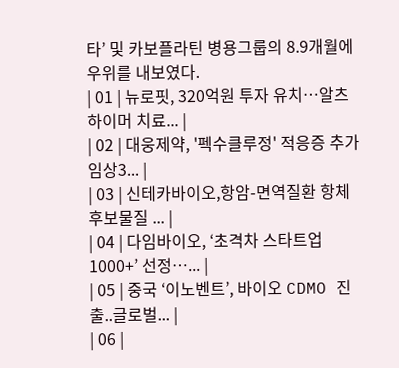타’ 및 카보플라틴 병용그룹의 8.9개월에 우위를 내보였다.
| 01 | 뉴로핏, 320억원 투자 유치…알츠하이머 치료... |
| 02 | 대웅제약, '펙수클루정' 적응증 추가 임상3... |
| 03 | 신테카바이오,항암-면역질환 항체 후보물질 ... |
| 04 | 다임바이오, ‘초격차 스타트업 1000+’ 선정…... |
| 05 | 중국 ‘이노벤트’, 바이오 CDMO 진출..글로벌... |
| 06 |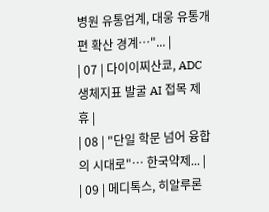병원 유통업계, 대웅 유통개편 확산 경계…"... |
| 07 | 다이이찌산쿄, ADC 생체지표 발굴 AI 접목 제휴 |
| 08 | "단일 학문 넘어 융합의 시대로"… 한국약제... |
| 09 | 메디톡스, 히알루론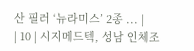산 필러 ‘뉴라미스’ 2종 ... |
| 10 | 시지메드텍, 성남 인체조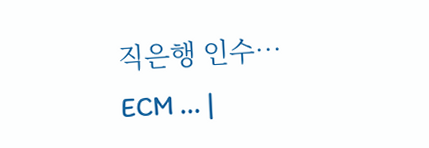직은행 인수… ECM ... |